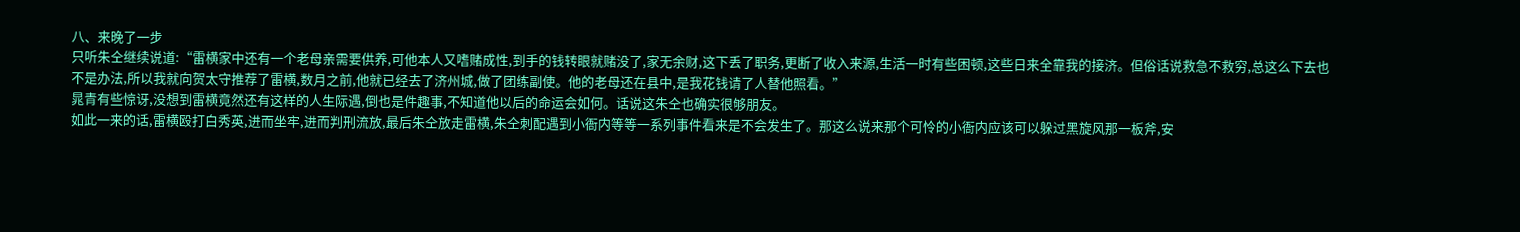八、来晚了一步
只听朱仝继续说道:“雷横家中还有一个老母亲需要供养,可他本人又嗜赌成性,到手的钱转眼就赌没了,家无余财,这下丢了职务,更断了收入来源,生活一时有些困顿,这些日来全靠我的接济。但俗话说救急不救穷,总这么下去也不是办法,所以我就向贺太守推荐了雷横,数月之前,他就已经去了济州城,做了团练副使。他的老母还在县中,是我花钱请了人替他照看。”
晁青有些惊讶,没想到雷横竟然还有这样的人生际遇,倒也是件趣事,不知道他以后的命运会如何。话说这朱仝也确实很够朋友。
如此一来的话,雷横殴打白秀英,进而坐牢,进而判刑流放,最后朱仝放走雷横,朱仝刺配遇到小衙内等等一系列事件看来是不会发生了。那这么说来那个可怜的小衙内应该可以躲过黑旋风那一板斧,安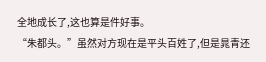全地成长了,这也算是件好事。
“朱都头。”虽然对方现在是平头百姓了,但是晁青还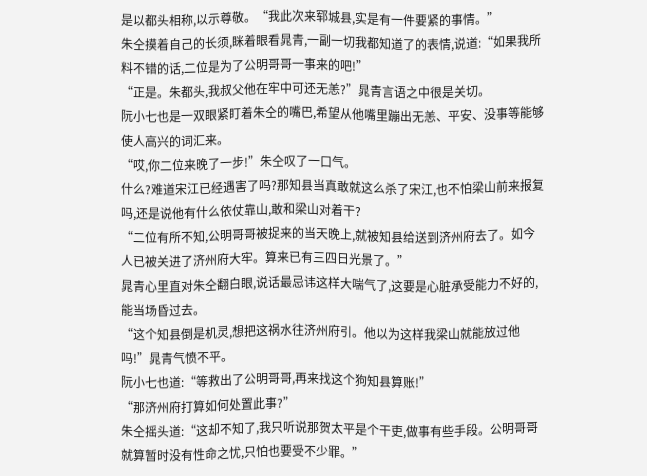是以都头相称,以示尊敬。“我此次来郓城县,实是有一件要紧的事情。”
朱仝摸着自己的长须,眯着眼看晁青,一副一切我都知道了的表情,说道:“如果我所料不错的话,二位是为了公明哥哥一事来的吧!”
“正是。朱都头,我叔父他在牢中可还无恙?”晁青言语之中很是关切。
阮小七也是一双眼紧盯着朱仝的嘴巴,希望从他嘴里蹦出无恙、平安、没事等能够使人高兴的词汇来。
“哎,你二位来晚了一步!”朱仝叹了一口气。
什么?难道宋江已经遇害了吗?那知县当真敢就这么杀了宋江,也不怕梁山前来报复吗,还是说他有什么依仗靠山,敢和梁山对着干?
“二位有所不知,公明哥哥被捉来的当天晚上,就被知县给送到济州府去了。如今人已被关进了济州府大牢。算来已有三四日光景了。”
晁青心里直对朱仝翻白眼,说话最忌讳这样大喘气了,这要是心脏承受能力不好的,能当场昏过去。
“这个知县倒是机灵,想把这祸水往济州府引。他以为这样我梁山就能放过他吗!”晁青气愤不平。
阮小七也道:“等救出了公明哥哥,再来找这个狗知县算账!”
“那济州府打算如何处置此事?”
朱仝摇头道:“这却不知了,我只听说那贺太平是个干吏,做事有些手段。公明哥哥就算暂时没有性命之忧,只怕也要受不少罪。”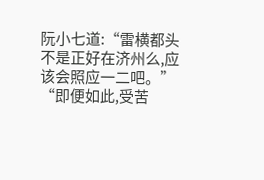阮小七道:“雷横都头不是正好在济州么,应该会照应一二吧。”
“即便如此,受苦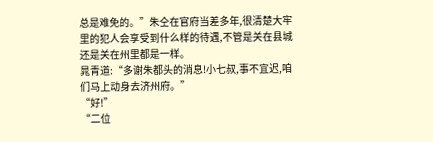总是难免的。”朱仝在官府当差多年,很清楚大牢里的犯人会享受到什么样的待遇,不管是关在县城还是关在州里都是一样。
晁青道:“多谢朱都头的消息!小七叔,事不宜迟,咱们马上动身去济州府。”
“好!”
“二位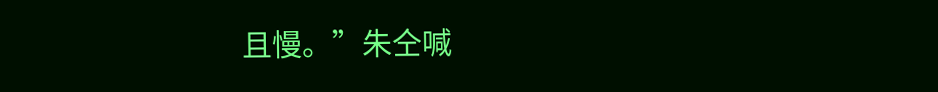且慢。”朱仝喊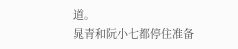道。
晁青和阮小七都停住准备